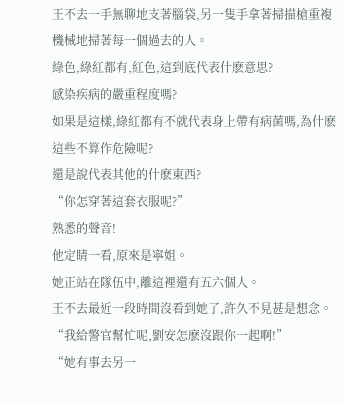王不去一手無聊地支著腦袋,另一隻手拿著掃描槍重複機械地掃著每一個過去的人。
綠色,綠紅都有,紅色,這到底代表什麽意思?
感染疾病的嚴重程度嗎?
如果是這樣,綠紅都有不就代表身上帶有病菌嗎,為什麽這些不算作危險呢?
還是說代表其他的什麽東西?
“你怎穿著這套衣服呢?”
熟悉的聲音!
他定睛一看,原來是寧姐。
她正站在隊伍中,離這裡還有五六個人。
王不去最近一段時間沒看到她了,許久不見甚是想念。
“我給警官幫忙呢,劉安怎麽沒跟你一起啊!”
“她有事去另一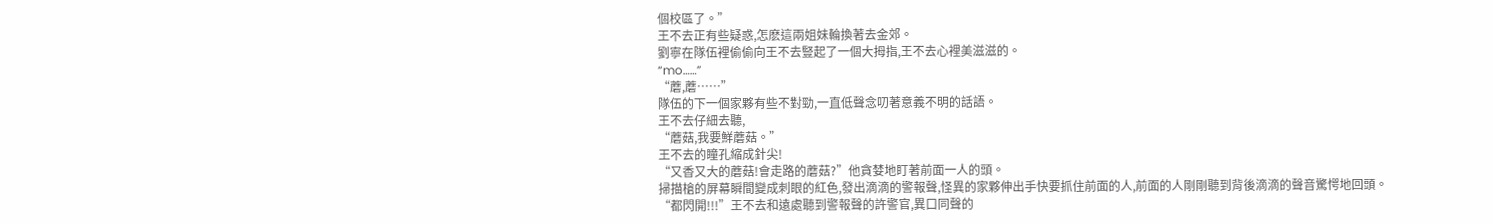個校區了。”
王不去正有些疑惑,怎麽這兩姐妹輪換著去金郊。
劉寧在隊伍裡偷偷向王不去豎起了一個大拇指,王不去心裡美滋滋的。
“mo……”
“蘑,蘑……”
隊伍的下一個家夥有些不對勁,一直低聲念叨著意義不明的話語。
王不去仔細去聽,
“蘑菇,我要鮮蘑菇。”
王不去的瞳孔縮成針尖!
“又香又大的蘑菇!會走路的蘑菇?”他貪婪地盯著前面一人的頭。
掃描槍的屏幕瞬間變成刺眼的紅色,發出滴滴的警報聲,怪異的家夥伸出手快要抓住前面的人,前面的人剛剛聽到背後滴滴的聲音驚愕地回頭。
“都閃開!!!”王不去和遠處聽到警報聲的許警官,異口同聲的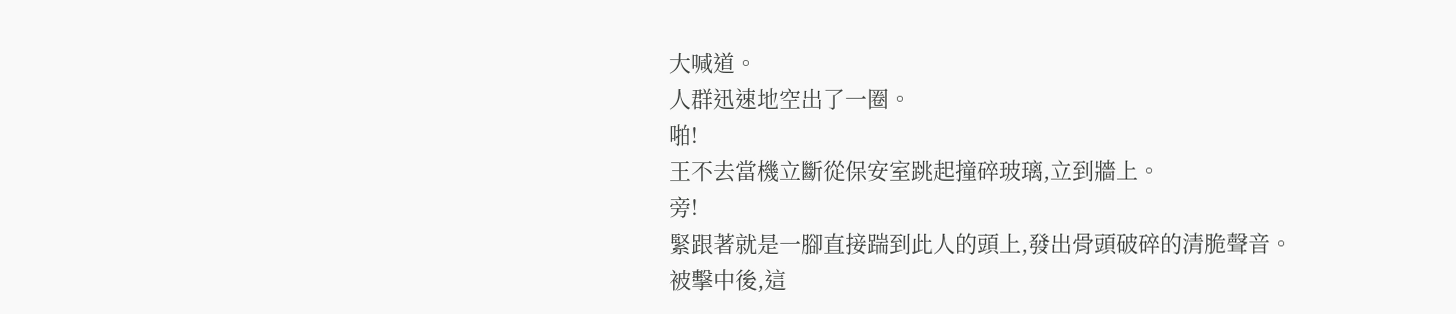大喊道。
人群迅速地空出了一圈。
啪!
王不去當機立斷從保安室跳起撞碎玻璃,立到牆上。
旁!
緊跟著就是一腳直接踹到此人的頭上,發出骨頭破碎的清脆聲音。
被擊中後,這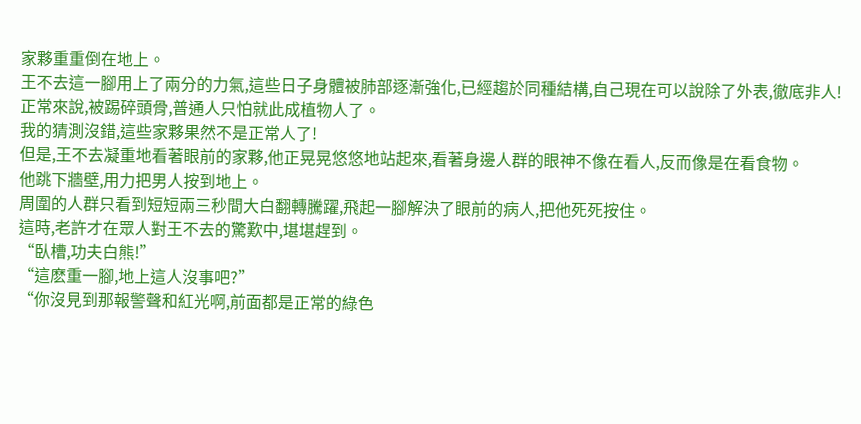家夥重重倒在地上。
王不去這一腳用上了兩分的力氣,這些日子身體被肺部逐漸強化,已經趨於同種結構,自己現在可以說除了外表,徹底非人!
正常來說,被踢碎頭骨,普通人只怕就此成植物人了。
我的猜測沒錯,這些家夥果然不是正常人了!
但是,王不去凝重地看著眼前的家夥,他正晃晃悠悠地站起來,看著身邊人群的眼神不像在看人,反而像是在看食物。
他跳下牆壁,用力把男人按到地上。
周圍的人群只看到短短兩三秒間大白翻轉騰躍,飛起一腳解決了眼前的病人,把他死死按住。
這時,老許才在眾人對王不去的驚歎中,堪堪趕到。
“臥槽,功夫白熊!”
“這麽重一腳,地上這人沒事吧?”
“你沒見到那報警聲和紅光啊,前面都是正常的綠色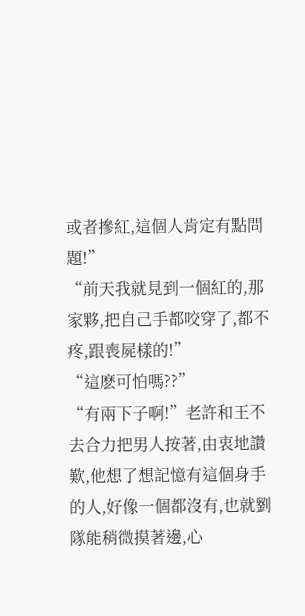或者摻紅,這個人肯定有點問題!”
“前天我就見到一個紅的,那家夥,把自己手都咬穿了,都不疼,跟喪屍樣的!”
“這麽可怕嗎??”
“有兩下子啊!”老許和王不去合力把男人按著,由衷地讚歎,他想了想記憶有這個身手的人,好像一個都沒有,也就劉隊能稍微摸著邊,心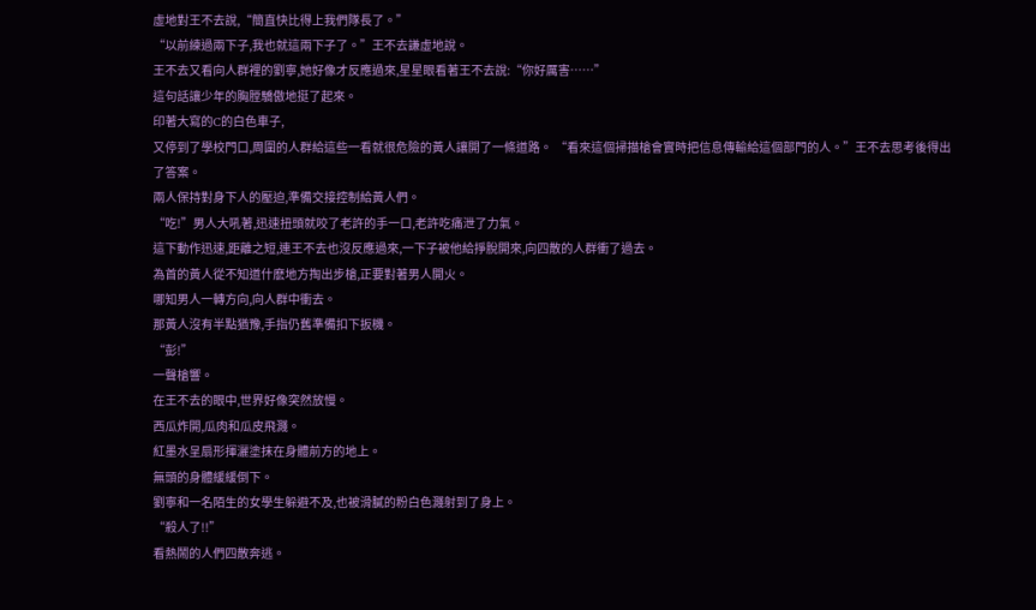虛地對王不去說,“簡直快比得上我們隊長了。”
“以前練過兩下子,我也就這兩下子了。”王不去謙虛地說。
王不去又看向人群裡的劉寧,她好像才反應過來,星星眼看著王不去說:“你好厲害……”
這句話讓少年的胸膛驕傲地挺了起來。
印著大寫的C的白色車子,
又停到了學校門口,周圍的人群給這些一看就很危險的黃人讓開了一條道路。 “看來這個掃描槍會實時把信息傳輸給這個部門的人。”王不去思考後得出了答案。
兩人保持對身下人的壓迫,準備交接控制給黃人們。
“吃!”男人大吼著,迅速扭頭就咬了老許的手一口,老許吃痛泄了力氣。
這下動作迅速,距離之短,連王不去也沒反應過來,一下子被他給掙脫開來,向四散的人群衝了過去。
為首的黃人從不知道什麽地方掏出步槍,正要對著男人開火。
哪知男人一轉方向,向人群中衝去。
那黃人沒有半點猶豫,手指仍舊準備扣下扳機。
“彭!”
一聲槍響。
在王不去的眼中,世界好像突然放慢。
西瓜炸開,瓜肉和瓜皮飛濺。
紅墨水呈扇形揮灑塗抹在身體前方的地上。
無頭的身體緩緩倒下。
劉寧和一名陌生的女學生躲避不及,也被滑膩的粉白色濺射到了身上。
“殺人了!!”
看熱鬧的人們四散奔逃。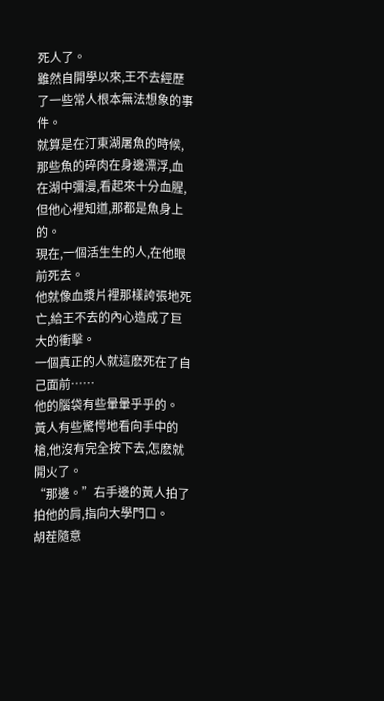死人了。
雖然自開學以來,王不去經歷了一些常人根本無法想象的事件。
就算是在汀東湖屠魚的時候,那些魚的碎肉在身邊漂浮,血在湖中彌漫,看起來十分血腥,但他心裡知道,那都是魚身上的。
現在,一個活生生的人,在他眼前死去。
他就像血漿片裡那樣誇張地死亡,給王不去的內心造成了巨大的衝擊。
一個真正的人就這麽死在了自己面前……
他的腦袋有些暈暈乎乎的。
黃人有些驚愕地看向手中的槍,他沒有完全按下去,怎麽就開火了。
“那邊。”右手邊的黃人拍了拍他的肩,指向大學門口。
胡茬隨意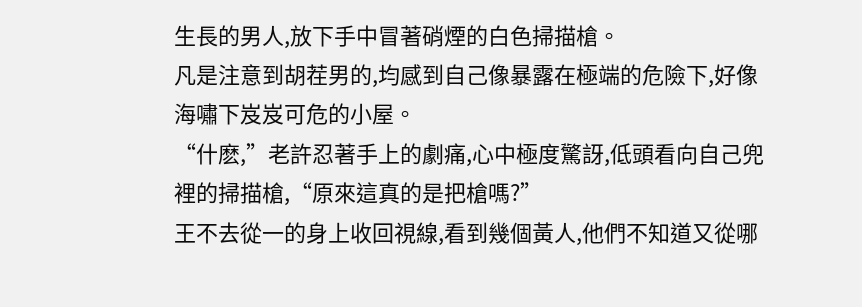生長的男人,放下手中冒著硝煙的白色掃描槍。
凡是注意到胡茬男的,均感到自己像暴露在極端的危險下,好像海嘯下岌岌可危的小屋。
“什麽,”老許忍著手上的劇痛,心中極度驚訝,低頭看向自己兜裡的掃描槍,“原來這真的是把槍嗎?”
王不去從一的身上收回視線,看到幾個黃人,他們不知道又從哪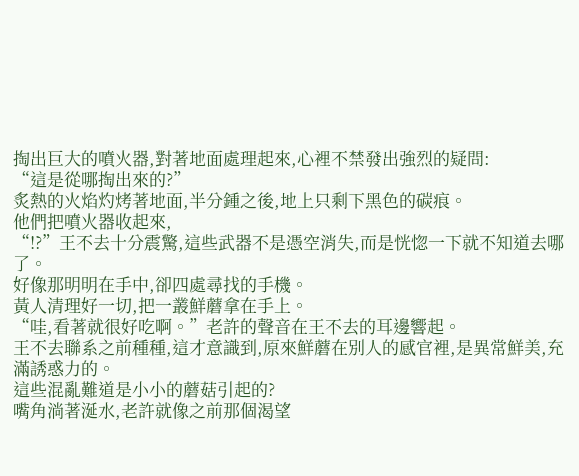掏出巨大的噴火器,對著地面處理起來,心裡不禁發出強烈的疑問:
“這是從哪掏出來的?”
炙熱的火焰灼烤著地面,半分鍾之後,地上只剩下黑色的碳痕。
他們把噴火器收起來,
“!?”王不去十分震驚,這些武器不是憑空消失,而是恍惚一下就不知道去哪了。
好像那明明在手中,卻四處尋找的手機。
黃人清理好一切,把一叢鮮蘑拿在手上。
“哇,看著就很好吃啊。”老許的聲音在王不去的耳邊響起。
王不去聯系之前種種,這才意識到,原來鮮蘑在別人的感官裡,是異常鮮美,充滿誘惑力的。
這些混亂難道是小小的蘑菇引起的?
嘴角淌著涎水,老許就像之前那個渴望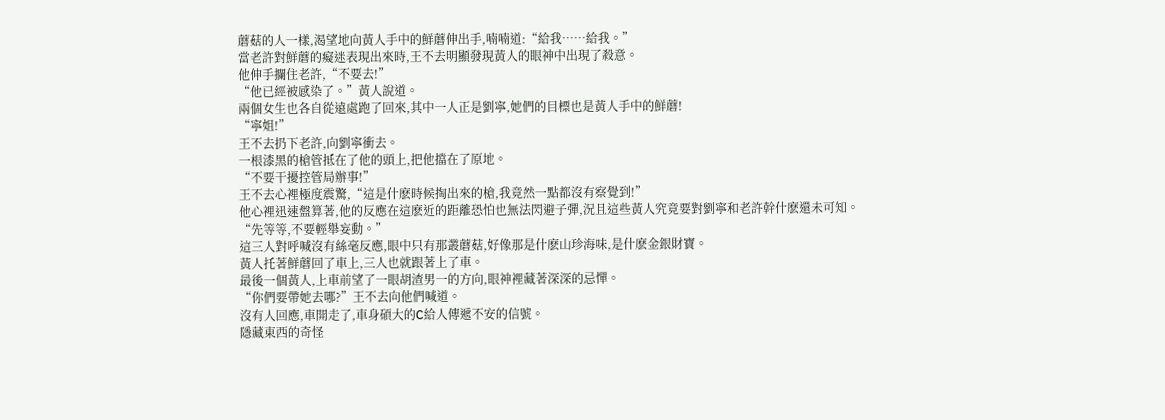蘑菇的人一樣,渴望地向黃人手中的鮮蘑伸出手,喃喃道:“給我……給我。”
當老許對鮮蘑的癡迷表現出來時,王不去明顯發現黃人的眼神中出現了殺意。
他伸手攔住老許,“不要去!”
“他已經被感染了。”黃人說道。
兩個女生也各自從遠處跑了回來,其中一人正是劉寧,她們的目標也是黃人手中的鮮蘑!
“寧姐!”
王不去扔下老許,向劉寧衝去。
一根漆黑的槍管抵在了他的頭上,把他擋在了原地。
“不要干擾控管局辦事!”
王不去心裡極度震驚,“這是什麽時候掏出來的槍,我竟然一點都沒有察覺到!”
他心裡迅速盤算著,他的反應在這麽近的距離恐怕也無法閃避子彈,況且這些黃人究竟要對劉寧和老許幹什麽還未可知。
“先等等,不要輕舉妄動。”
這三人對呼喊沒有絲毫反應,眼中只有那叢蘑菇,好像那是什麽山珍海味,是什麽金銀財寶。
黃人托著鮮蘑回了車上,三人也就跟著上了車。
最後一個黃人,上車前望了一眼胡渣男一的方向,眼神裡藏著深深的忌憚。
“你們要帶她去哪?”王不去向他們喊道。
沒有人回應,車開走了,車身碩大的C給人傳遞不安的信號。
隱藏東西的奇怪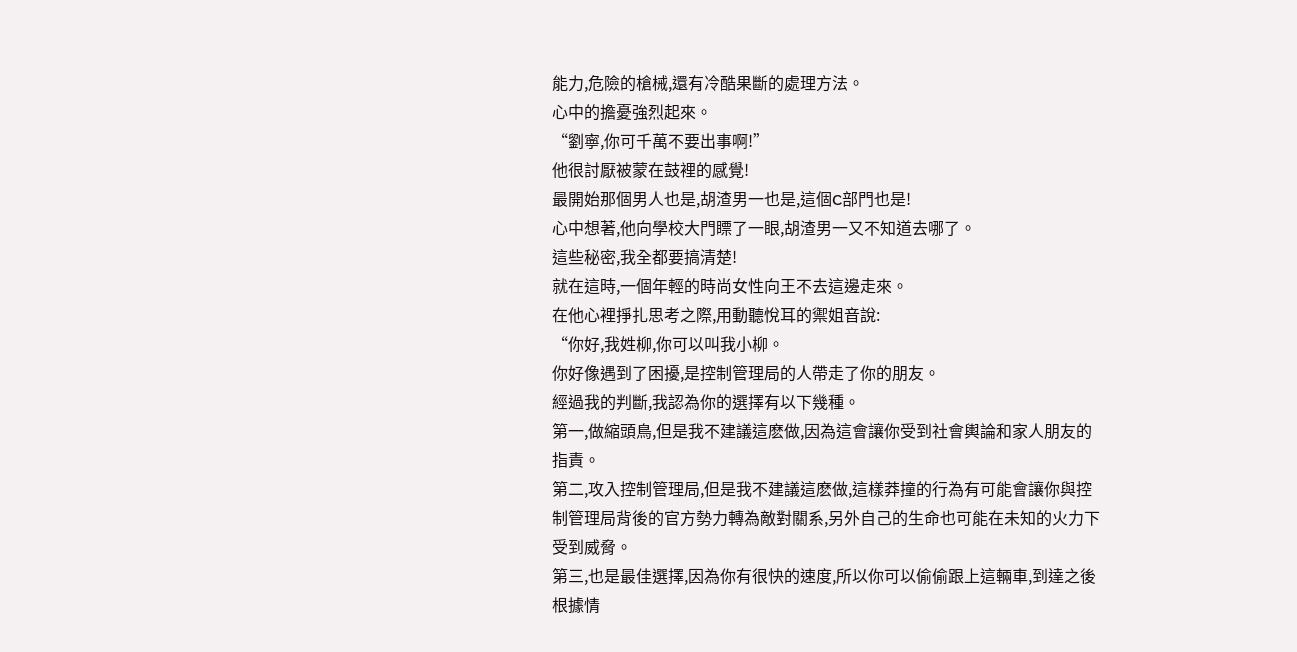能力,危險的槍械,還有冷酷果斷的處理方法。
心中的擔憂強烈起來。
“劉寧,你可千萬不要出事啊!”
他很討厭被蒙在鼓裡的感覺!
最開始那個男人也是,胡渣男一也是,這個C部門也是!
心中想著,他向學校大門瞟了一眼,胡渣男一又不知道去哪了。
這些秘密,我全都要搞清楚!
就在這時,一個年輕的時尚女性向王不去這邊走來。
在他心裡掙扎思考之際,用動聽悅耳的禦姐音說:
“你好,我姓柳,你可以叫我小柳。
你好像遇到了困擾,是控制管理局的人帶走了你的朋友。
經過我的判斷,我認為你的選擇有以下幾種。
第一,做縮頭鳥,但是我不建議這麽做,因為這會讓你受到社會輿論和家人朋友的指責。
第二,攻入控制管理局,但是我不建議這麽做,這樣莽撞的行為有可能會讓你與控制管理局背後的官方勢力轉為敵對關系,另外自己的生命也可能在未知的火力下受到威脅。
第三,也是最佳選擇,因為你有很快的速度,所以你可以偷偷跟上這輛車,到達之後根據情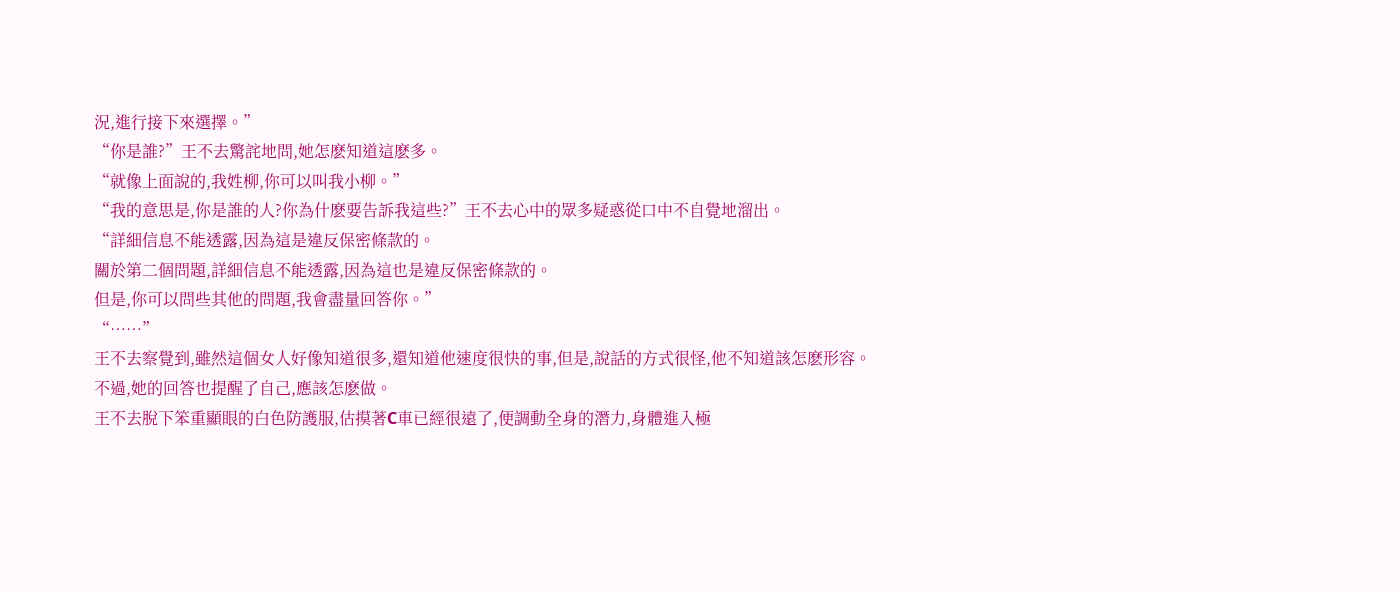況,進行接下來選擇。”
“你是誰?”王不去驚詫地問,她怎麽知道這麽多。
“就像上面說的,我姓柳,你可以叫我小柳。”
“我的意思是,你是誰的人?你為什麽要告訴我這些?”王不去心中的眾多疑惑從口中不自覺地溜出。
“詳細信息不能透露,因為這是違反保密條款的。
關於第二個問題,詳細信息不能透露,因為這也是違反保密條款的。
但是,你可以問些其他的問題,我會盡量回答你。”
“……”
王不去察覺到,雖然這個女人好像知道很多,還知道他速度很快的事,但是,說話的方式很怪,他不知道該怎麽形容。
不過,她的回答也提醒了自己,應該怎麽做。
王不去脫下笨重顯眼的白色防護服,估摸著C車已經很遠了,便調動全身的潛力,身體進入極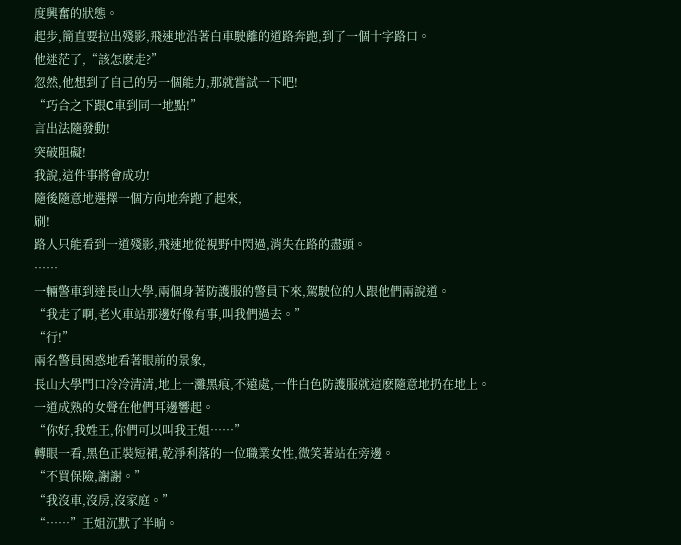度興奮的狀態。
起步,簡直要拉出殘影,飛速地沿著白車駛離的道路奔跑,到了一個十字路口。
他迷茫了,“該怎麽走?”
忽然,他想到了自己的另一個能力,那就嘗試一下吧!
“巧合之下跟C車到同一地點!”
言出法隨發動!
突破阻礙!
我說,這件事將會成功!
隨後隨意地選擇一個方向地奔跑了起來,
刷!
路人只能看到一道殘影,飛速地從視野中閃過,消失在路的盡頭。
……
一輛警車到達長山大學,兩個身著防護服的警員下來,駕駛位的人跟他們兩說道。
“我走了啊,老火車站那邊好像有事,叫我們過去。”
“行!”
兩名警員困惑地看著眼前的景象,
長山大學門口冷冷清清,地上一灘黑痕,不遠處,一件白色防護服就這麽隨意地扔在地上。
一道成熟的女聲在他們耳邊響起。
“你好,我姓王,你們可以叫我王姐……”
轉眼一看,黑色正裝短裙,乾淨利落的一位職業女性,微笑著站在旁邊。
“不買保險,謝謝。”
“我沒車,沒房,沒家庭。”
“……”王姐沉默了半晌。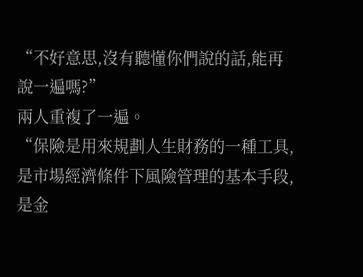“不好意思,沒有聽懂你們說的話,能再說一遍嗎?”
兩人重複了一遍。
“保險是用來規劃人生財務的一種工具,
是市場經濟條件下風險管理的基本手段,
是金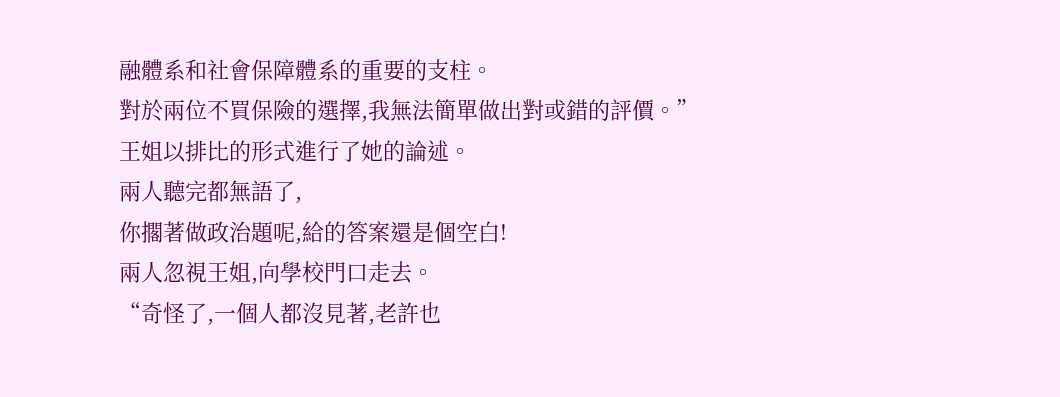融體系和社會保障體系的重要的支柱。
對於兩位不買保險的選擇,我無法簡單做出對或錯的評價。”
王姐以排比的形式進行了她的論述。
兩人聽完都無語了,
你擱著做政治題呢,給的答案還是個空白!
兩人忽視王姐,向學校門口走去。
“奇怪了,一個人都沒見著,老許也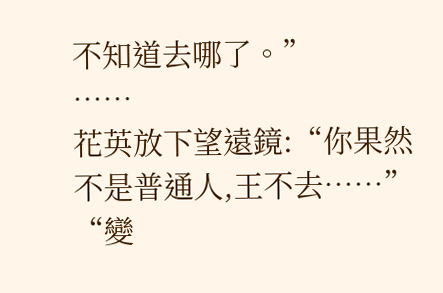不知道去哪了。”
……
花英放下望遠鏡:“你果然不是普通人,王不去……”
“變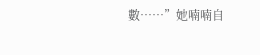數……”她喃喃自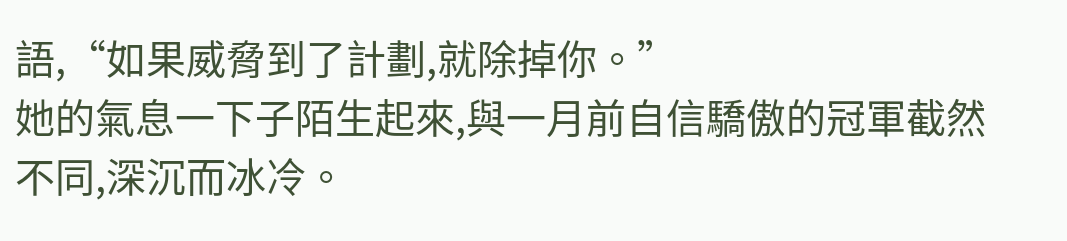語,“如果威脅到了計劃,就除掉你。”
她的氣息一下子陌生起來,與一月前自信驕傲的冠軍截然不同,深沉而冰冷。